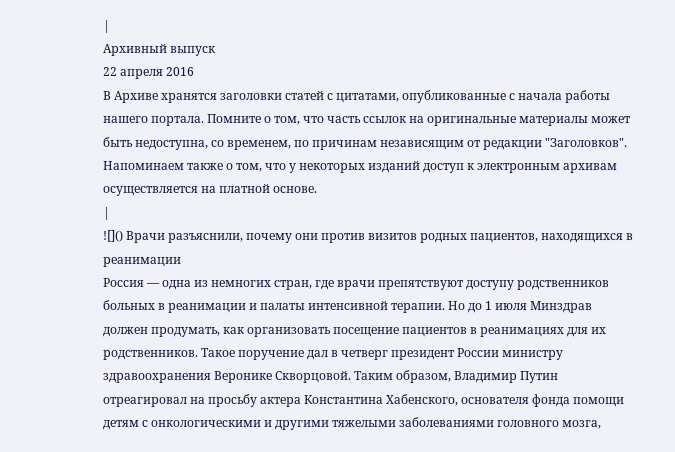|
Архивный выпуск
22 апреля 2016
В Архиве хранятся заголовки статей с цитатами, опубликованные с начала работы нашего портала. Помните о том, что часть ссылок на оригинальные материалы может быть недоступна, со временем, по причинам независящим от редакции "Заголовков". Напоминаем также о том, что у некоторых изданий доступ к электронным архивам осуществляется на платной основе.
|
![]() Врачи разъяснили, почему они против визитов родных пациентов, находящихся в реанимации
Россия — одна из немногих стран, где врачи препятствуют доступу родственников больных в реанимации и палаты интенсивной терапии. Но до 1 июля Минздрав должен продумать, как организовать посещение пациентов в реанимациях для их родственников. Такое поручение дал в четверг президент России министру здравоохранения Веронике Скворцовой. Таким образом, Владимир Путин отреагировал на просьбу актера Константина Хабенского, основателя фонда помощи детям с онкологическими и другими тяжелыми заболеваниями головного мозга,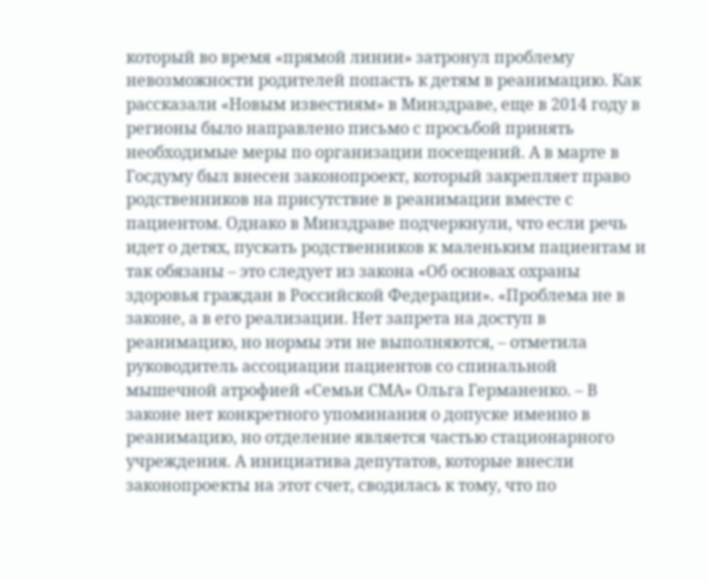который во время «прямой линии» затронул проблему невозможности родителей попасть к детям в реанимацию. Как рассказали «Новым известиям» в Минздраве, еще в 2014 году в регионы было направлено письмо с просьбой принять необходимые меры по организации посещений. А в марте в Госдуму был внесен законопроект, который закрепляет право родственников на присутствие в реанимации вместе с пациентом. Однако в Минздраве подчеркнули, что если речь идет о детях, пускать родственников к маленьким пациентам и так обязаны – это следует из закона «Об основах охраны здоровья граждан в Российской Федерации». «Проблема не в законе, а в его реализации. Нет запрета на доступ в реанимацию, но нормы эти не выполняются, – отметила руководитель ассоциации пациентов со спинальной мышечной атрофией «Семьи СМА» Ольга Германенко. – В законе нет конкретного упоминания о допуске именно в реанимацию, но отделение является частью стационарного учреждения. А инициатива депутатов, которые внесли законопроекты на этот счет, сводилась к тому, что по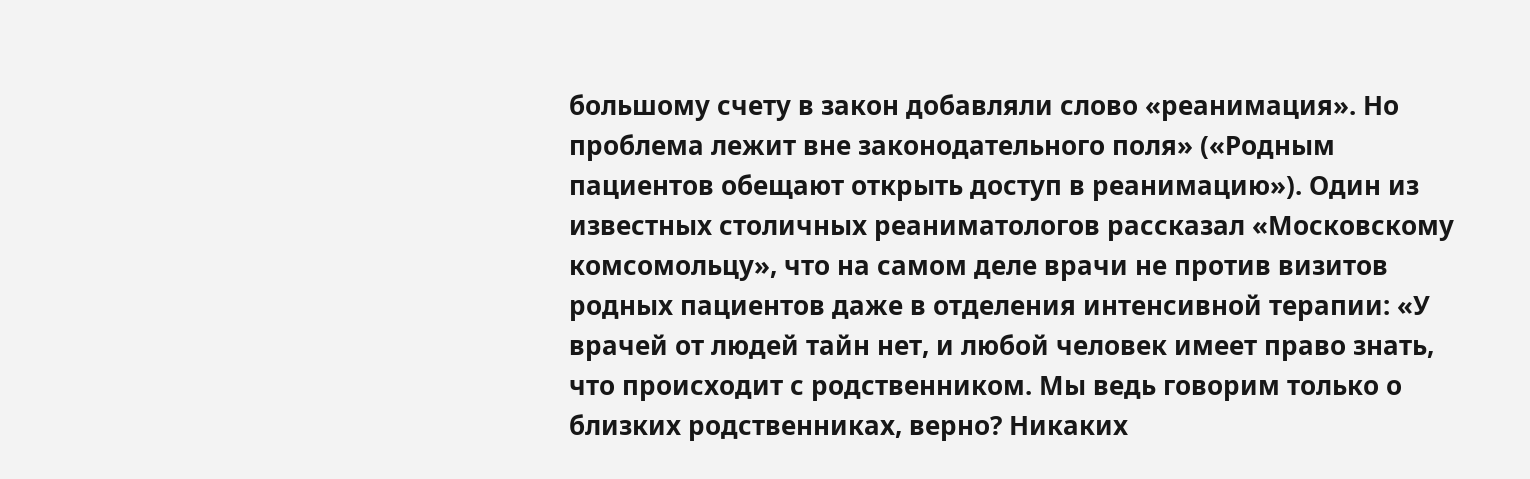большому счету в закон добавляли слово «реанимация». Но проблема лежит вне законодательного поля» («Родным пациентов обещают открыть доступ в реанимацию»). Один из известных столичных реаниматологов рассказал «Московскому комсомольцу», что на самом деле врачи не против визитов родных пациентов даже в отделения интенсивной терапии: «У врачей от людей тайн нет, и любой человек имеет право знать, что происходит с родственником. Мы ведь говорим только о близких родственниках, верно? Никаких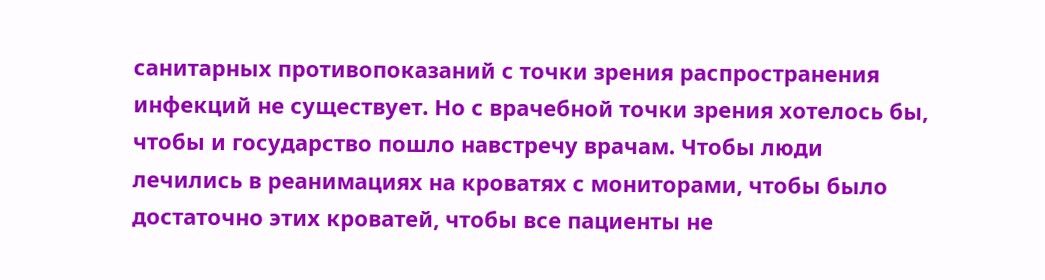санитарных противопоказаний с точки зрения распространения инфекций не существует. Но с врачебной точки зрения хотелось бы, чтобы и государство пошло навстречу врачам. Чтобы люди лечились в реанимациях на кроватях с мониторами, чтобы было достаточно этих кроватей, чтобы все пациенты не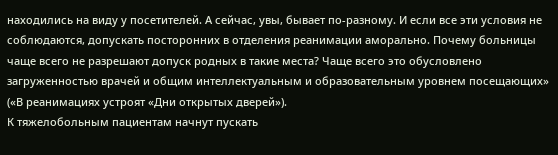находились на виду у посетителей. А сейчас, увы, бывает по-разному. И если все эти условия не соблюдаются, допускать посторонних в отделения реанимации аморально. Почему больницы чаще всего не разрешают допуск родных в такие места? Чаще всего это обусловлено загруженностью врачей и общим интеллектуальным и образовательным уровнем посещающих» («В реанимациях устроят «Дни открытых дверей»).
К тяжелобольным пациентам начнут пускать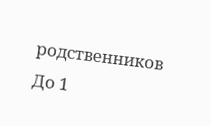родственников
До 1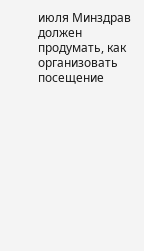июля Минздрав должен продумать, как организовать посещение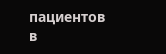пациентов в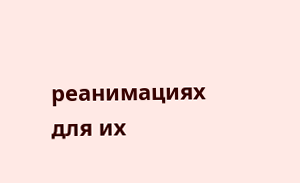реанимациях для их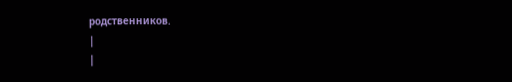родственников.
|
|